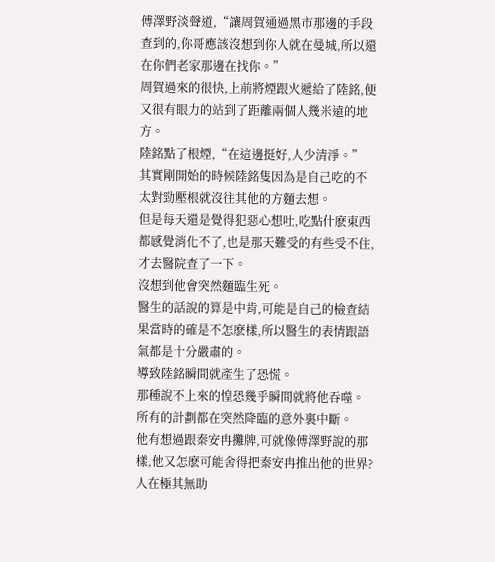傅澤野淡聲道,“讓周賀通過黑市那邊的手段查到的,你哥應該沒想到你人就在曼城,所以還在你們老家那邊在找你。”
周賀過來的很快,上前將煙跟火遞給了陸銘,便又很有眼力的站到了距離兩個人幾米遠的地方。
陸銘點了根煙,“在這邊挺好,人少清淨。”
其實剛開始的時候陸銘隻因為是自己吃的不太對勁壓根就沒往其他的方麵去想。
但是每天還是覺得犯惡心想吐,吃點什麽東西都感覺消化不了,也是那天難受的有些受不住,才去醫院查了一下。
沒想到他會突然麵臨生死。
醫生的話說的算是中肯,可能是自己的檢查結果當時的確是不怎麽樣,所以醫生的表情跟語氣都是十分嚴肅的。
導致陸銘瞬間就產生了恐慌。
那種說不上來的惶恐幾乎瞬間就將他吞噬。
所有的計劃都在突然降臨的意外裏中斷。
他有想過跟秦安冉攤牌,可就像傅澤野說的那樣,他又怎麽可能舍得把秦安冉推出他的世界?
人在極其無助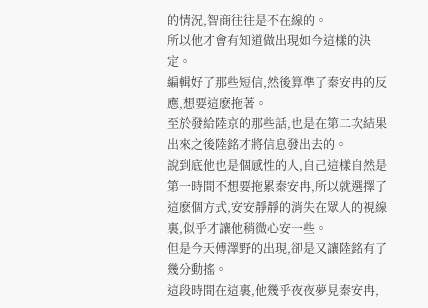的情況,智商往往是不在線的。
所以他才會有知道做出現如今這樣的決定。
編輯好了那些短信,然後算準了秦安冉的反應,想要這麽拖著。
至於發給陸京的那些話,也是在第二次結果出來之後陸銘才將信息發出去的。
說到底他也是個感性的人,自己這樣自然是第一時間不想要拖累秦安冉,所以就選擇了這麽個方式,安安靜靜的消失在眾人的視線裏,似乎才讓他稍微心安一些。
但是今天傅澤野的出現,卻是又讓陸銘有了幾分動搖。
這段時間在這裏,他幾乎夜夜夢見秦安冉,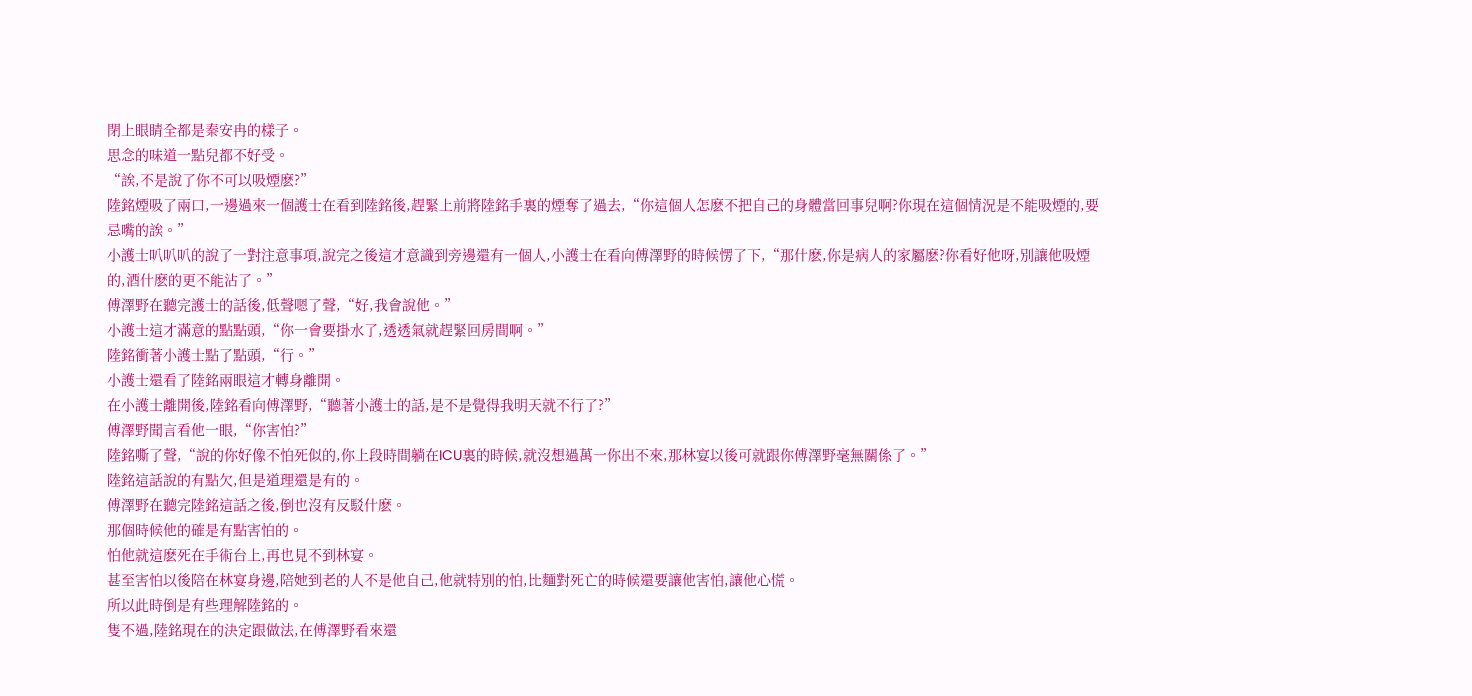閉上眼睛全都是秦安冉的樣子。
思念的味道一點兒都不好受。
“誒,不是說了你不可以吸煙麽?”
陸銘煙吸了兩口,一邊過來一個護士在看到陸銘後,趕緊上前將陸銘手裏的煙奪了過去,“你這個人怎麽不把自己的身體當回事兒啊?你現在這個情況是不能吸煙的,要忌嘴的誒。”
小護士叭叭叭的說了一對注意事項,說完之後這才意識到旁邊還有一個人,小護士在看向傅澤野的時候愣了下,“那什麽,你是病人的家屬麽?你看好他呀,別讓他吸煙的,酒什麽的更不能沾了。”
傅澤野在聽完護士的話後,低聲嗯了聲,“好,我會說他。”
小護士這才滿意的點點頭,“你一會要掛水了,透透氣就趕緊回房間啊。”
陸銘衝著小護士點了點頭,“行。”
小護士還看了陸銘兩眼這才轉身離開。
在小護士離開後,陸銘看向傅澤野,“聽著小護士的話,是不是覺得我明天就不行了?”
傅澤野聞言看他一眼,“你害怕?”
陸銘嘶了聲,“說的你好像不怕死似的,你上段時間躺在ICU裏的時候,就沒想過萬一你出不來,那林宴以後可就跟你傅澤野毫無關係了。”
陸銘這話說的有點欠,但是道理還是有的。
傅澤野在聽完陸銘這話之後,倒也沒有反駁什麽。
那個時候他的確是有點害怕的。
怕他就這麽死在手術台上,再也見不到林宴。
甚至害怕以後陪在林宴身邊,陪她到老的人不是他自己,他就特別的怕,比麵對死亡的時候還要讓他害怕,讓他心慌。
所以此時倒是有些理解陸銘的。
隻不過,陸銘現在的決定跟做法,在傅澤野看來還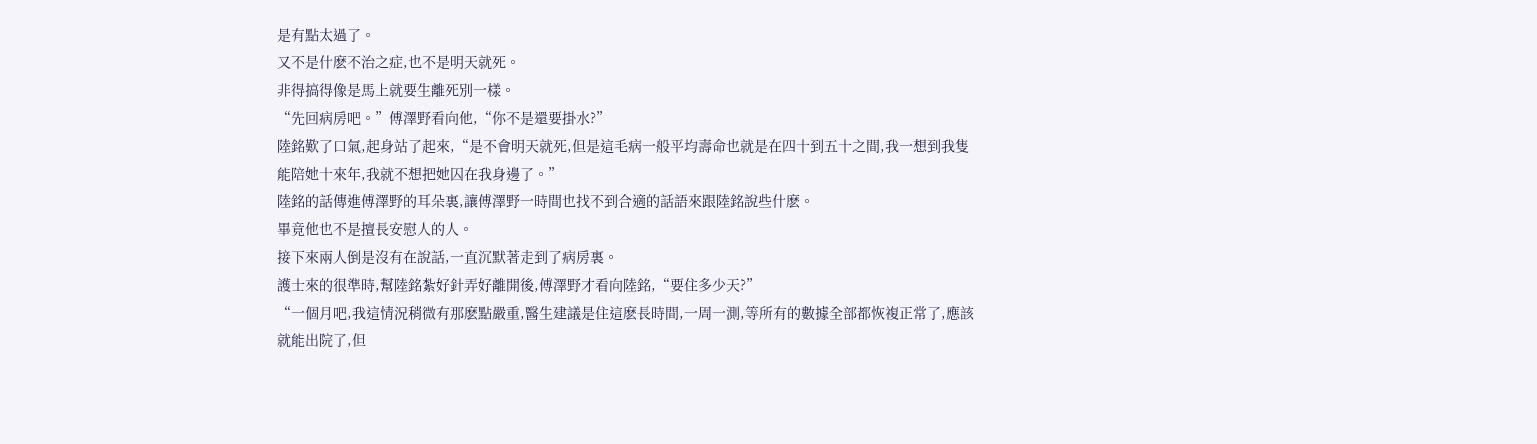是有點太過了。
又不是什麽不治之症,也不是明天就死。
非得搞得像是馬上就要生離死別一樣。
“先回病房吧。”傅澤野看向他,“你不是還要掛水?”
陸銘歎了口氣,起身站了起來,“是不會明天就死,但是這毛病一般平均壽命也就是在四十到五十之間,我一想到我隻能陪她十來年,我就不想把她囚在我身邊了。”
陸銘的話傳進傅澤野的耳朵裏,讓傅澤野一時間也找不到合適的話語來跟陸銘說些什麽。
畢竟他也不是擅長安慰人的人。
接下來兩人倒是沒有在說話,一直沉默著走到了病房裏。
護士來的很準時,幫陸銘紮好針弄好離開後,傅澤野才看向陸銘,“要住多少天?”
“一個月吧,我這情況稍微有那麽點嚴重,醫生建議是住這麽長時間,一周一測,等所有的數據全部都恢複正常了,應該就能出院了,但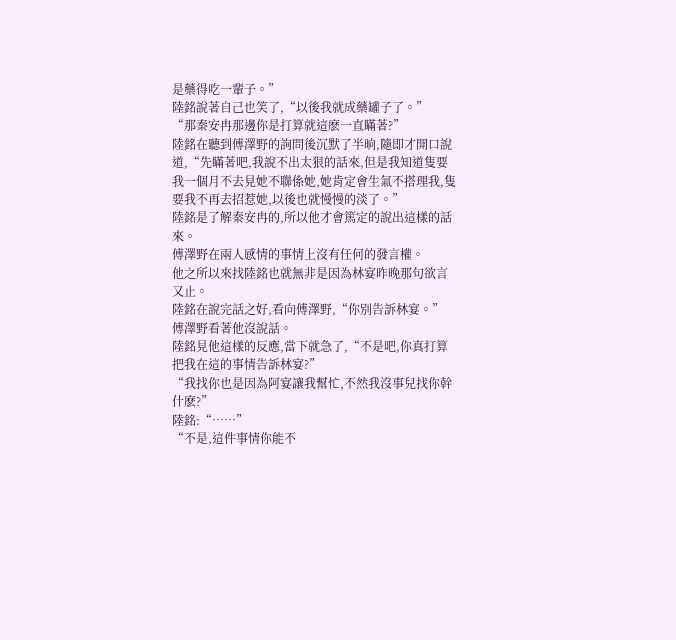是藥得吃一輩子。”
陸銘說著自己也笑了,“以後我就成藥罐子了。”
“那秦安冉那邊你是打算就這麽一直瞞著?”
陸銘在聽到傅澤野的詢問後沉默了半晌,隨即才開口說道,“先瞞著吧,我說不出太狠的話來,但是我知道隻要我一個月不去見她不聯係她,她肯定會生氣不搭理我,隻要我不再去招惹她,以後也就慢慢的淡了。”
陸銘是了解秦安冉的,所以他才會篤定的說出這樣的話來。
傅澤野在兩人感情的事情上沒有任何的發言權。
他之所以來找陸銘也就無非是因為林宴昨晚那句欲言又止。
陸銘在說完話之好,看向傅澤野,“你別告訴林宴。”
傅澤野看著他沒說話。
陸銘見他這樣的反應,當下就急了,“不是吧,你真打算把我在這的事情告訴林宴?”
“我找你也是因為阿宴讓我幫忙,不然我沒事兒找你幹什麽?”
陸銘:“……”
“不是,這件事情你能不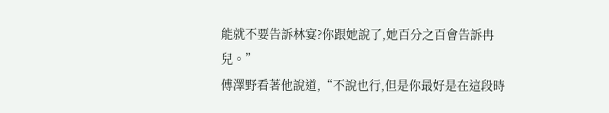能就不要告訴林宴?你跟她說了,她百分之百會告訴冉兒。”
傅澤野看著他說道,“不說也行,但是你最好是在這段時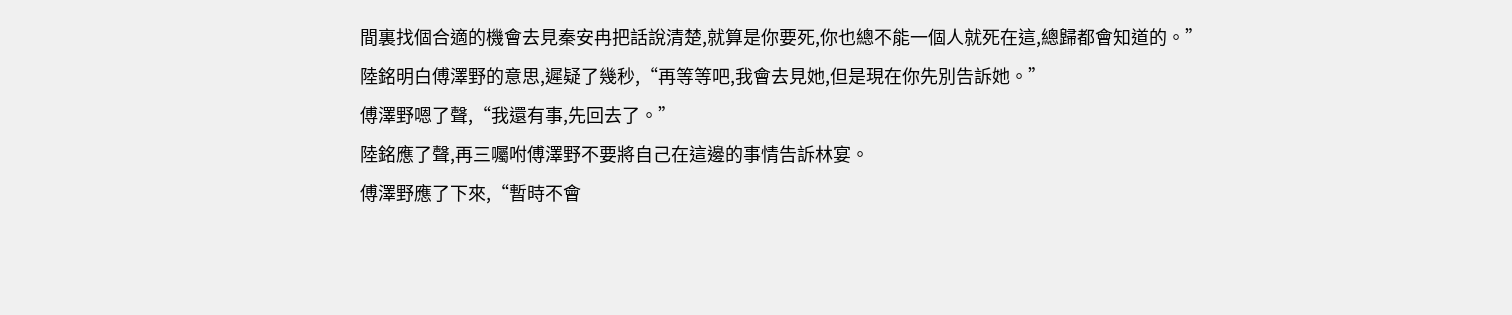間裏找個合適的機會去見秦安冉把話說清楚,就算是你要死,你也總不能一個人就死在這,總歸都會知道的。”
陸銘明白傅澤野的意思,遲疑了幾秒,“再等等吧,我會去見她,但是現在你先別告訴她。”
傅澤野嗯了聲,“我還有事,先回去了。”
陸銘應了聲,再三囑咐傅澤野不要將自己在這邊的事情告訴林宴。
傅澤野應了下來,“暫時不會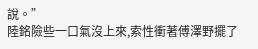說。”
陸銘險些一口氣沒上來,索性衝著傅澤野擺了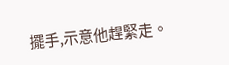擺手,示意他趕緊走。